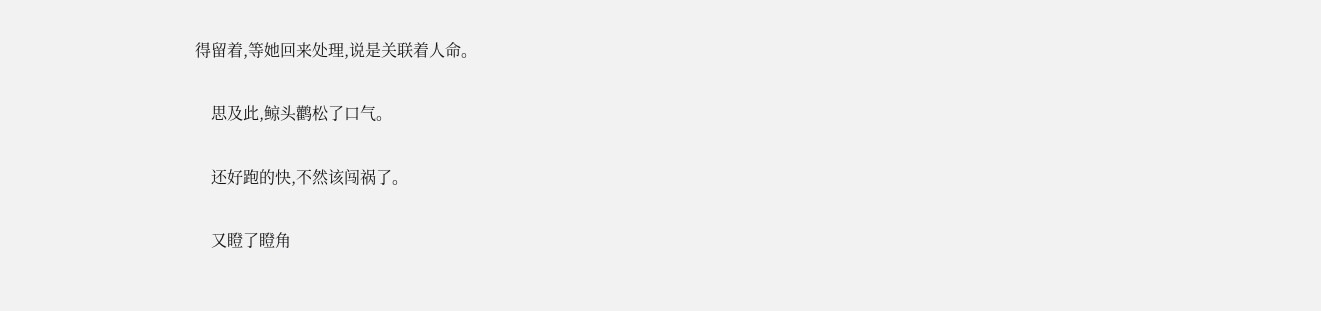得留着,等她回来处理,说是关联着人命。

    思及此,鲸头鹳松了口气。

    还好跑的快,不然该闯祸了。

    又瞪了瞪角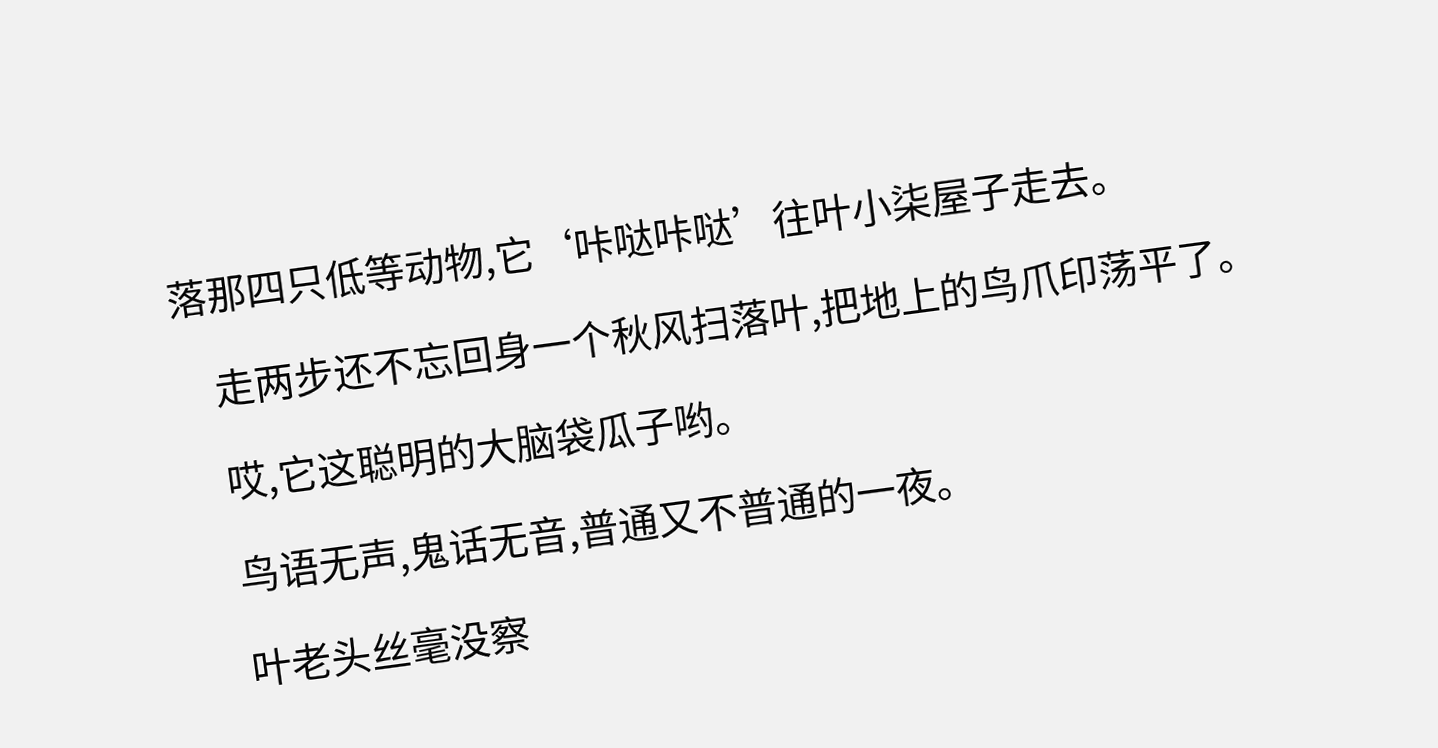落那四只低等动物,它‘咔哒咔哒’往叶小柒屋子走去。

    走两步还不忘回身一个秋风扫落叶,把地上的鸟爪印荡平了。

    哎,它这聪明的大脑袋瓜子哟。

    鸟语无声,鬼话无音,普通又不普通的一夜。

    叶老头丝毫没察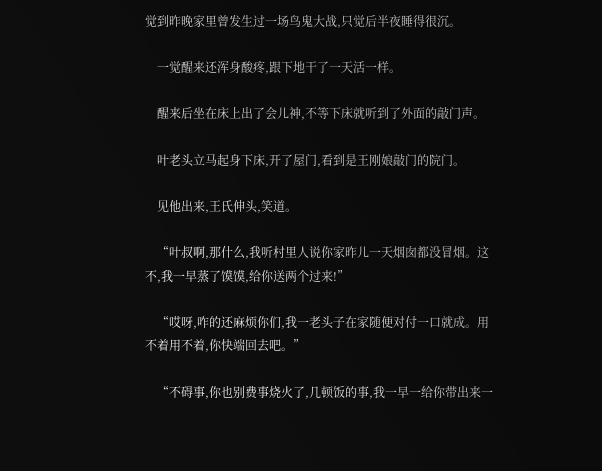觉到昨晚家里曾发生过一场鸟鬼大战,只觉后半夜睡得很沉。

    一觉醒来还浑身酸疼,跟下地干了一天活一样。

    醒来后坐在床上出了会儿神,不等下床就听到了外面的敲门声。

    叶老头立马起身下床,开了屋门,看到是王刚娘敲门的院门。

    见他出来,王氏伸头,笑道。

    “叶叔啊,那什么,我听村里人说你家昨儿一天烟囱都没冒烟。这不,我一早蒸了馍馍,给你送两个过来!”

    “哎呀,咋的还麻烦你们,我一老头子在家随便对付一口就成。用不着用不着,你快端回去吧。”

    “不碍事,你也别费事烧火了,几顿饭的事,我一早一给你带出来一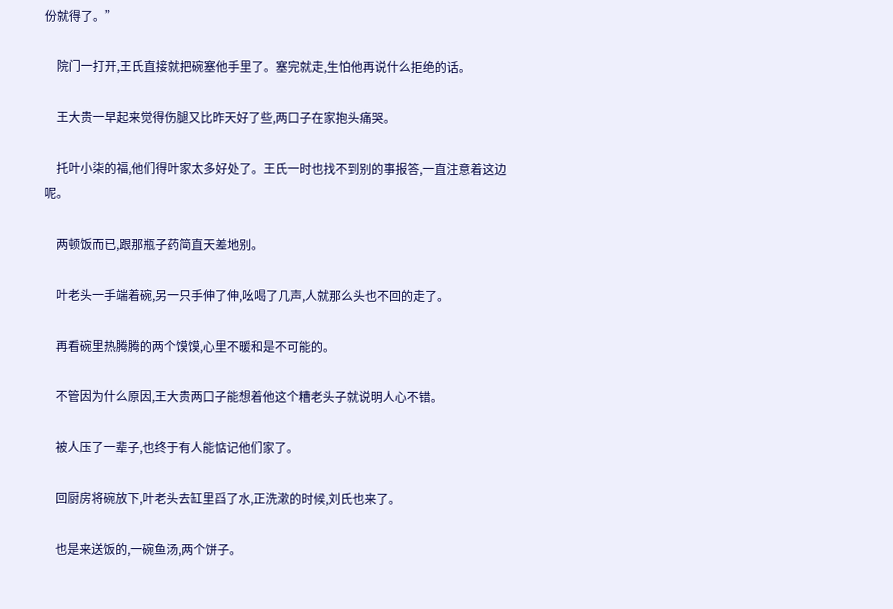份就得了。”

    院门一打开,王氏直接就把碗塞他手里了。塞完就走,生怕他再说什么拒绝的话。

    王大贵一早起来觉得伤腿又比昨天好了些,两口子在家抱头痛哭。

    托叶小柒的福,他们得叶家太多好处了。王氏一时也找不到别的事报答,一直注意着这边呢。

    两顿饭而已,跟那瓶子药简直天差地别。

    叶老头一手端着碗,另一只手伸了伸,吆喝了几声,人就那么头也不回的走了。

    再看碗里热腾腾的两个馍馍,心里不暖和是不可能的。

    不管因为什么原因,王大贵两口子能想着他这个糟老头子就说明人心不错。

    被人压了一辈子,也终于有人能惦记他们家了。

    回厨房将碗放下,叶老头去缸里舀了水,正洗漱的时候,刘氏也来了。

    也是来送饭的,一碗鱼汤,两个饼子。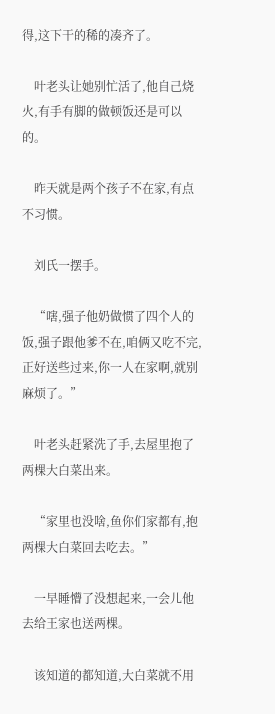得,这下干的稀的凑齐了。

    叶老头让她别忙活了,他自己烧火,有手有脚的做顿饭还是可以的。

    昨天就是两个孩子不在家,有点不习惯。

    刘氏一摆手。

    “嗐,强子他奶做惯了四个人的饭,强子跟他爹不在,咱俩又吃不完,正好送些过来,你一人在家啊,就别麻烦了。”

    叶老头赶紧洗了手,去屋里抱了两棵大白菜出来。

    “家里也没啥,鱼你们家都有,抱两棵大白菜回去吃去。”

    一早睡懵了没想起来,一会儿他去给王家也送两棵。

    该知道的都知道,大白菜就不用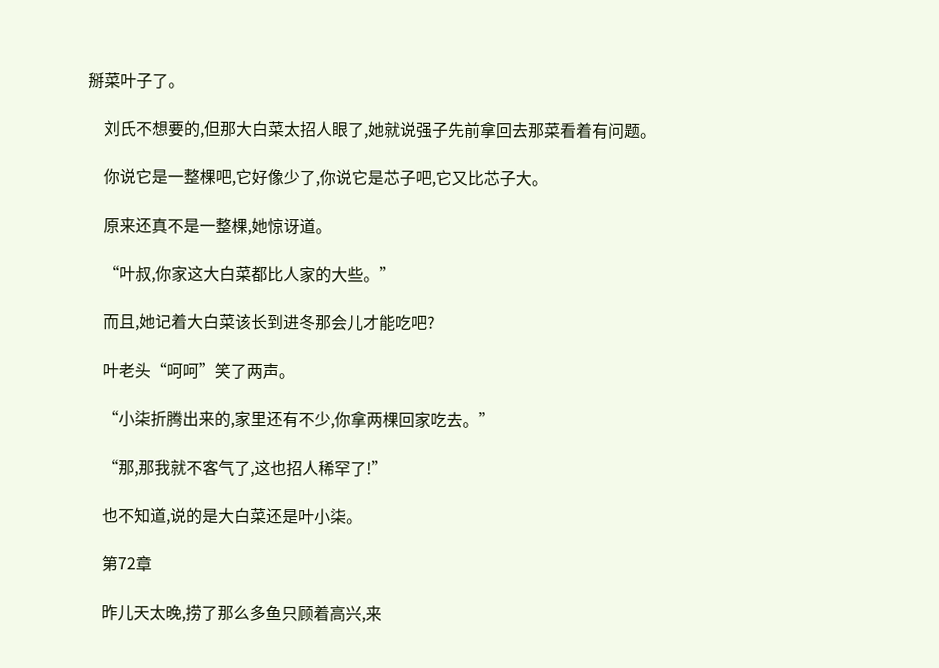掰菜叶子了。

    刘氏不想要的,但那大白菜太招人眼了,她就说强子先前拿回去那菜看着有问题。

    你说它是一整棵吧,它好像少了,你说它是芯子吧,它又比芯子大。

    原来还真不是一整棵,她惊讶道。

    “叶叔,你家这大白菜都比人家的大些。”

    而且,她记着大白菜该长到进冬那会儿才能吃吧?

    叶老头“呵呵”笑了两声。

    “小柒折腾出来的,家里还有不少,你拿两棵回家吃去。”

    “那,那我就不客气了,这也招人稀罕了!”

    也不知道,说的是大白菜还是叶小柒。

    第72章

    昨儿天太晚,捞了那么多鱼只顾着高兴,来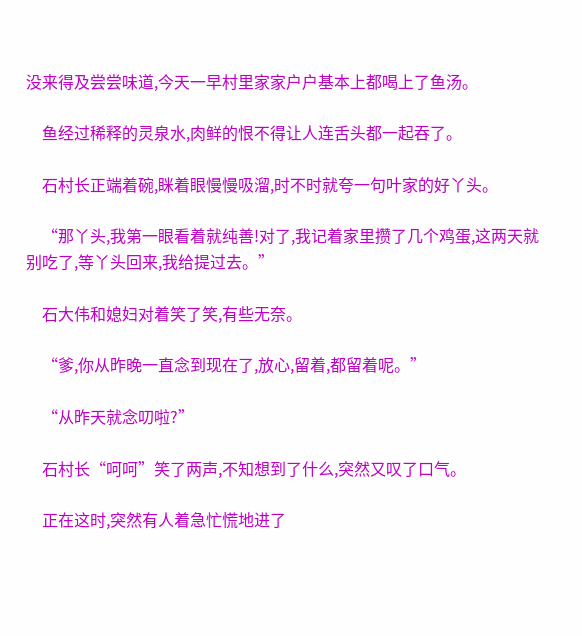没来得及尝尝味道,今天一早村里家家户户基本上都喝上了鱼汤。

    鱼经过稀释的灵泉水,肉鲜的恨不得让人连舌头都一起吞了。

    石村长正端着碗,眯着眼慢慢吸溜,时不时就夸一句叶家的好丫头。

    “那丫头,我第一眼看着就纯善!对了,我记着家里攒了几个鸡蛋,这两天就别吃了,等丫头回来,我给提过去。”

    石大伟和媳妇对着笑了笑,有些无奈。

    “爹,你从昨晚一直念到现在了,放心,留着,都留着呢。”

    “从昨天就念叨啦?”

    石村长“呵呵”笑了两声,不知想到了什么,突然又叹了口气。

    正在这时,突然有人着急忙慌地进了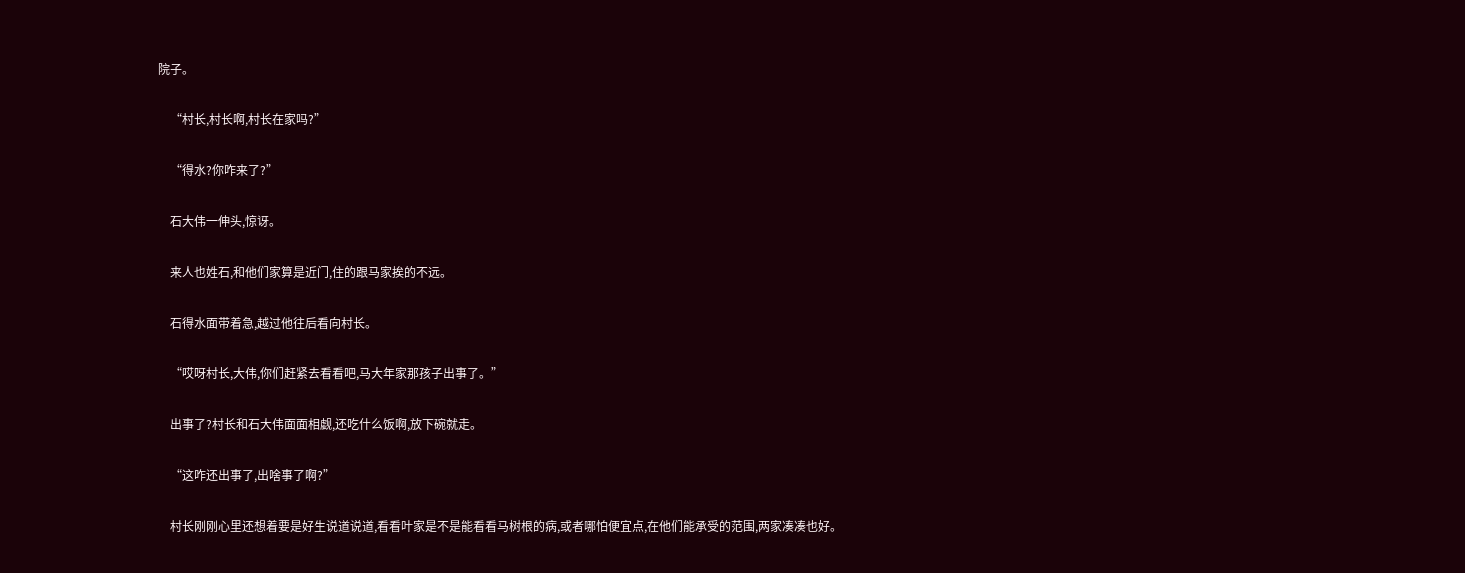院子。

    “村长,村长啊,村长在家吗?”

    “得水?你咋来了?”

    石大伟一伸头,惊讶。

    来人也姓石,和他们家算是近门,住的跟马家挨的不远。

    石得水面带着急,越过他往后看向村长。

    “哎呀村长,大伟,你们赶紧去看看吧,马大年家那孩子出事了。”

    出事了?村长和石大伟面面相觑,还吃什么饭啊,放下碗就走。

    “这咋还出事了,出啥事了啊?”

    村长刚刚心里还想着要是好生说道说道,看看叶家是不是能看看马树根的病,或者哪怕便宜点,在他们能承受的范围,两家凑凑也好。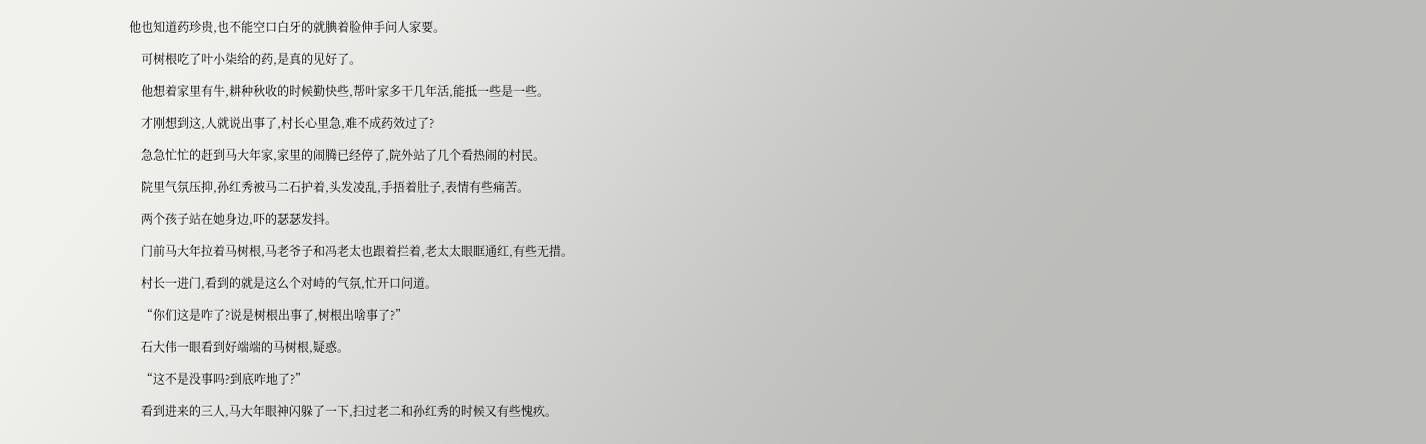他也知道药珍贵,也不能空口白牙的就腆着脸伸手问人家要。

    可树根吃了叶小柒给的药,是真的见好了。

    他想着家里有牛,耕种秋收的时候勤快些,帮叶家多干几年活,能抵一些是一些。

    才刚想到这,人就说出事了,村长心里急,难不成药效过了?

    急急忙忙的赶到马大年家,家里的闹腾已经停了,院外站了几个看热闹的村民。

    院里气氛压抑,孙红秀被马二石护着,头发凌乱,手捂着肚子,表情有些痛苦。

    两个孩子站在她身边,吓的瑟瑟发抖。

    门前马大年拉着马树根,马老爷子和冯老太也跟着拦着,老太太眼眶通红,有些无措。

    村长一进门,看到的就是这么个对峙的气氛,忙开口问道。

    “你们这是咋了?说是树根出事了,树根出啥事了?”

    石大伟一眼看到好端端的马树根,疑惑。

    “这不是没事吗?到底咋地了?”

    看到进来的三人,马大年眼神闪躲了一下,扫过老二和孙红秀的时候又有些愧疚。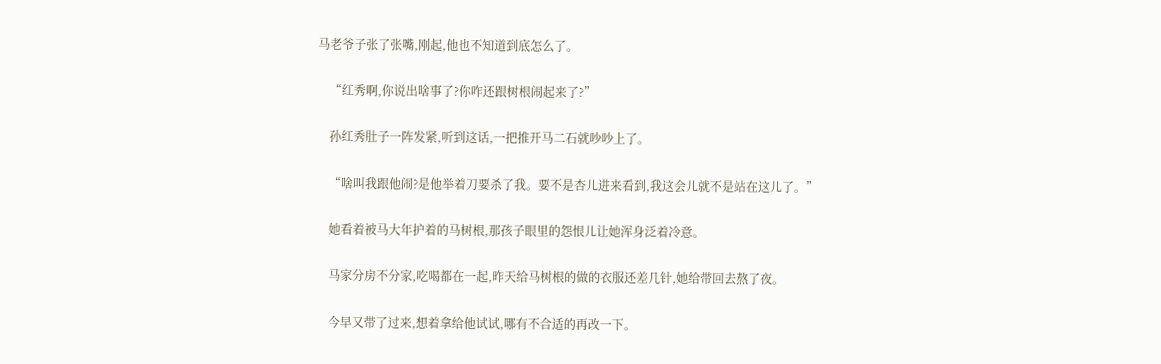马老爷子张了张嘴,刚起,他也不知道到底怎么了。

    “红秀啊,你说出啥事了?你咋还跟树根闹起来了?”

    孙红秀肚子一阵发紧,听到这话,一把推开马二石就吵吵上了。

    “啥叫我跟他闹?是他举着刀要杀了我。要不是杏儿进来看到,我这会儿就不是站在这儿了。”

    她看着被马大年护着的马树根,那孩子眼里的怨恨儿让她浑身泛着冷意。

    马家分房不分家,吃喝都在一起,昨天给马树根的做的衣服还差几针,她给带回去熬了夜。

    今早又带了过来,想着拿给他试试,哪有不合适的再改一下。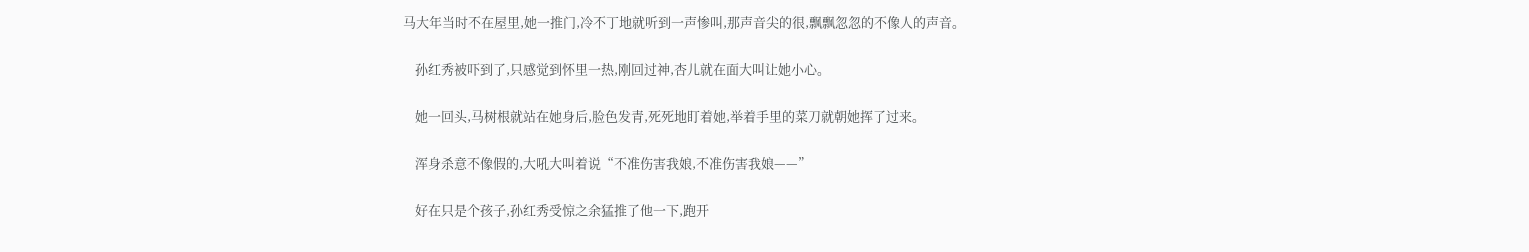马大年当时不在屋里,她一推门,冷不丁地就听到一声惨叫,那声音尖的很,飘飘忽忽的不像人的声音。

    孙红秀被吓到了,只感觉到怀里一热,刚回过神,杏儿就在面大叫让她小心。

    她一回头,马树根就站在她身后,脸色发青,死死地盯着她,举着手里的菜刀就朝她挥了过来。

    浑身杀意不像假的,大吼大叫着说“不准伤害我娘,不准伤害我娘——”

    好在只是个孩子,孙红秀受惊之余猛推了他一下,跑开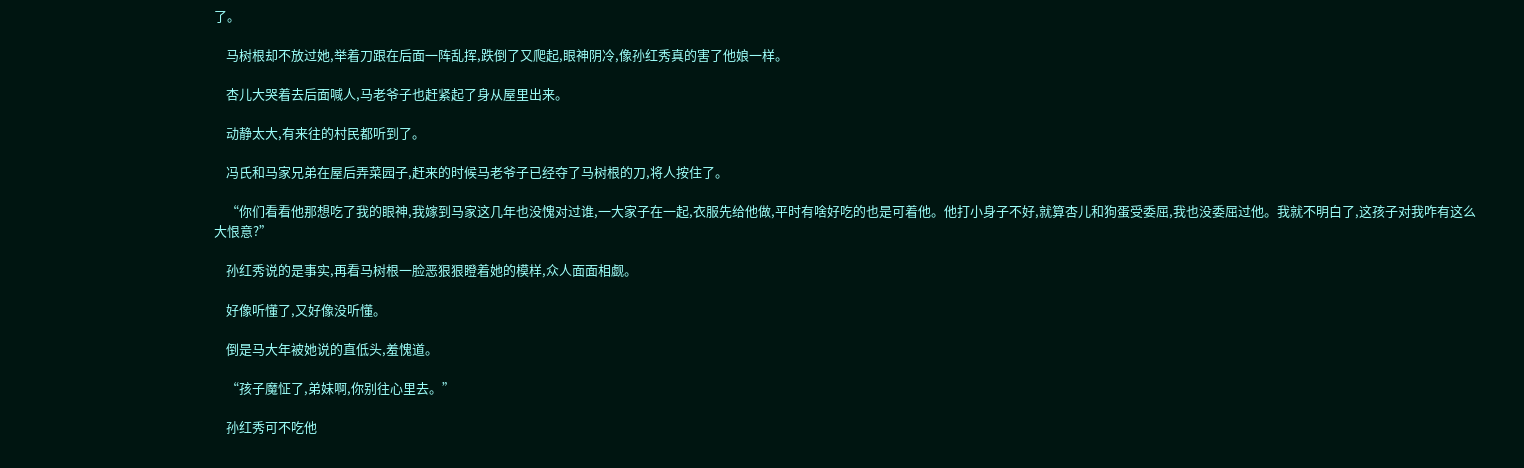了。

    马树根却不放过她,举着刀跟在后面一阵乱挥,跌倒了又爬起,眼神阴冷,像孙红秀真的害了他娘一样。

    杏儿大哭着去后面喊人,马老爷子也赶紧起了身从屋里出来。

    动静太大,有来往的村民都听到了。

    冯氏和马家兄弟在屋后弄菜园子,赶来的时候马老爷子已经夺了马树根的刀,将人按住了。

    “你们看看他那想吃了我的眼神,我嫁到马家这几年也没愧对过谁,一大家子在一起,衣服先给他做,平时有啥好吃的也是可着他。他打小身子不好,就算杏儿和狗蛋受委屈,我也没委屈过他。我就不明白了,这孩子对我咋有这么大恨意?”

    孙红秀说的是事实,再看马树根一脸恶狠狠瞪着她的模样,众人面面相觑。

    好像听懂了,又好像没听懂。

    倒是马大年被她说的直低头,羞愧道。

    “孩子魔怔了,弟妹啊,你别往心里去。”

    孙红秀可不吃他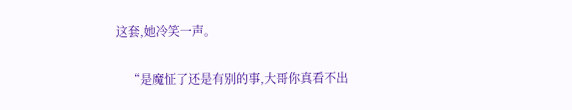这套,她冷笑一声。

    “是魔怔了还是有别的事,大哥你真看不出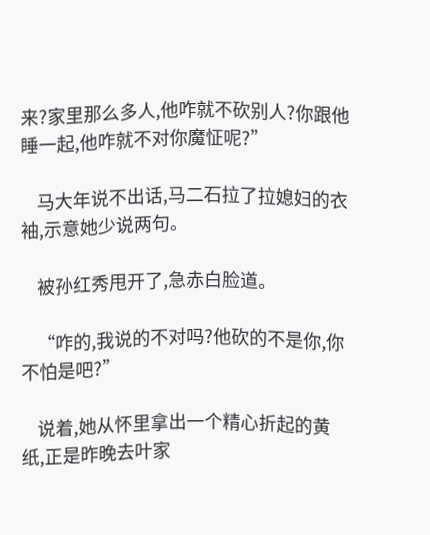来?家里那么多人,他咋就不砍别人?你跟他睡一起,他咋就不对你魔怔呢?”

    马大年说不出话,马二石拉了拉媳妇的衣袖,示意她少说两句。

    被孙红秀甩开了,急赤白脸道。

    “咋的,我说的不对吗?他砍的不是你,你不怕是吧?”

    说着,她从怀里拿出一个精心折起的黄纸,正是昨晚去叶家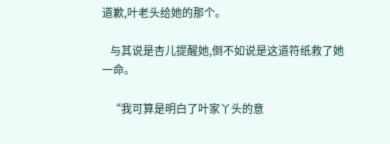道歉,叶老头给她的那个。

    与其说是杏儿提醒她,倒不如说是这道符纸救了她一命。

    “我可算是明白了叶家丫头的意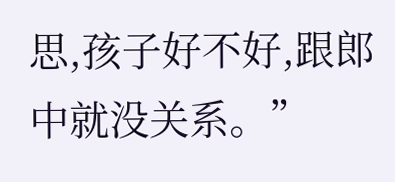思,孩子好不好,跟郎中就没关系。”